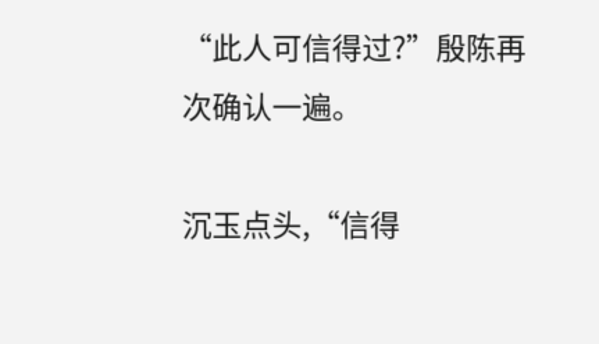“此人可信得过?”殷陈再次确认一遍。

沉玉点头,“信得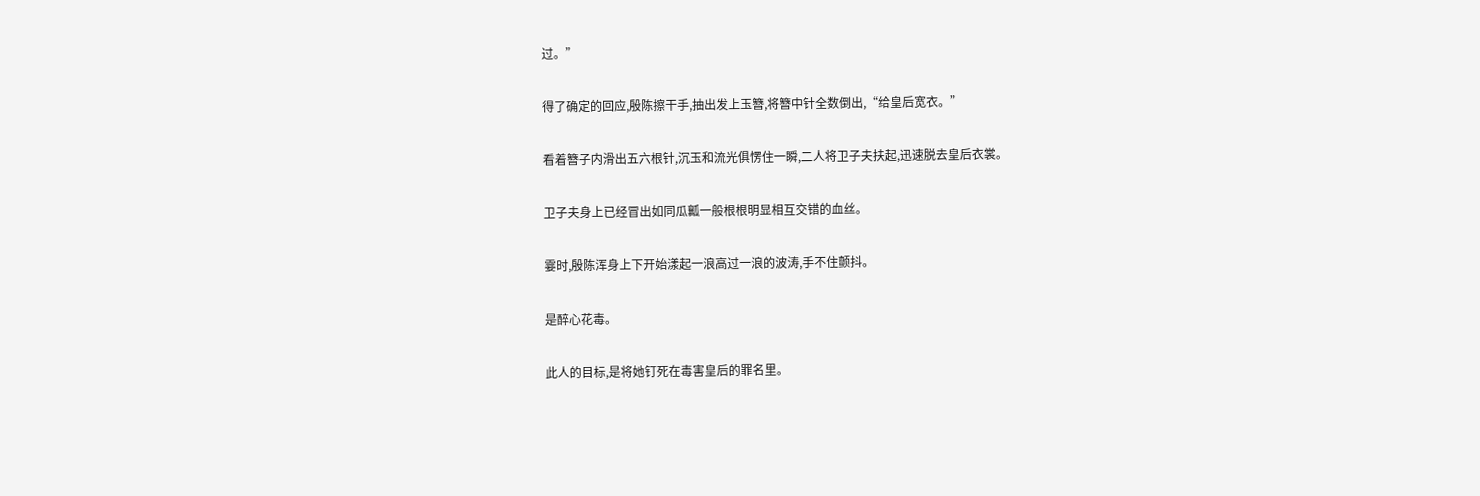过。”

得了确定的回应,殷陈擦干手,抽出发上玉簪,将簪中针全数倒出,“给皇后宽衣。”

看着簪子内滑出五六根针,沉玉和流光俱愣住一瞬,二人将卫子夫扶起,迅速脱去皇后衣裳。

卫子夫身上已经冒出如同瓜瓤一般根根明显相互交错的血丝。

霎时,殷陈浑身上下开始漾起一浪高过一浪的波涛,手不住颤抖。

是醉心花毒。

此人的目标,是将她钉死在毒害皇后的罪名里。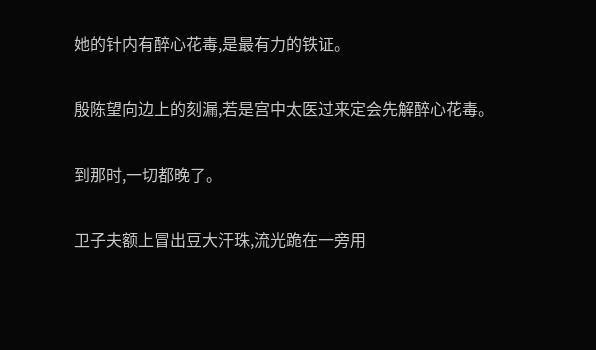她的针内有醉心花毒,是最有力的铁证。

殷陈望向边上的刻漏,若是宫中太医过来定会先解醉心花毒。

到那时,一切都晚了。

卫子夫额上冒出豆大汗珠,流光跪在一旁用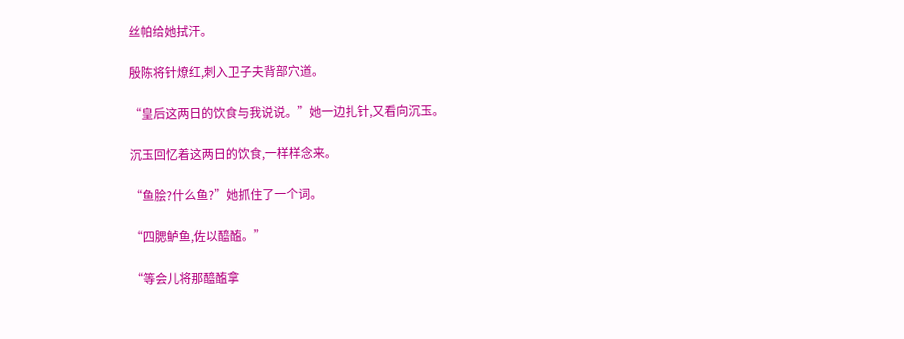丝帕给她拭汗。

殷陈将针燎红,刺入卫子夫背部穴道。

“皇后这两日的饮食与我说说。”她一边扎针,又看向沉玉。

沉玉回忆着这两日的饮食,一样样念来。

“鱼脍?什么鱼?”她抓住了一个词。

“四腮鲈鱼,佐以醯醢。”

“等会儿将那醯醢拿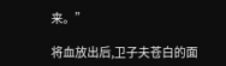来。”

将血放出后,卫子夫苍白的面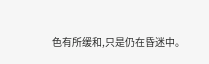色有所缓和,只是仍在昏迷中。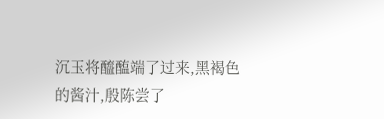沉玉将醯醢端了过来,黑褐色的酱汁,殷陈尝了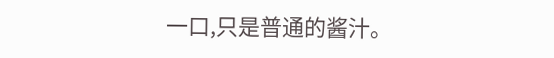一口,只是普通的酱汁。